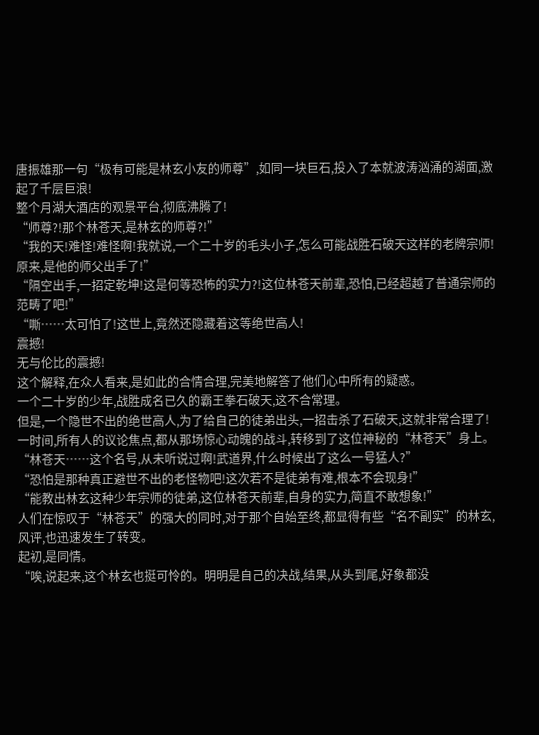唐振雄那一句“极有可能是林玄小友的师尊”,如同一块巨石,投入了本就波涛汹涌的湖面,激起了千层巨浪!
整个月湖大酒店的观景平台,彻底沸腾了!
“师尊?!那个林苍天,是林玄的师尊?!”
“我的天!难怪!难怪啊!我就说,一个二十岁的毛头小子,怎么可能战胜石破天这样的老牌宗师!原来,是他的师父出手了!”
“隔空出手,一招定乾坤!这是何等恐怖的实力?!这位林苍天前辈,恐怕,已经超越了普通宗师的范畴了吧!”
“嘶……太可怕了!这世上,竟然还隐藏着这等绝世高人!
震撼!
无与伦比的震撼!
这个解释,在众人看来,是如此的合情合理,完美地解答了他们心中所有的疑惑。
一个二十岁的少年,战胜成名已久的霸王拳石破天,这不合常理。
但是,一个隐世不出的绝世高人,为了给自己的徒弟出头,一招击杀了石破天,这就非常合理了!
一时间,所有人的议论焦点,都从那场惊心动魄的战斗,转移到了这位神秘的“林苍天”身上。
“林苍天……这个名号,从未听说过啊!武道界,什么时候出了这么一号猛人?”
“恐怕是那种真正避世不出的老怪物吧!这次若不是徒弟有难,根本不会现身!”
“能教出林玄这种少年宗师的徒弟,这位林苍天前辈,自身的实力,简直不敢想象!”
人们在惊叹于“林苍天”的强大的同时,对于那个自始至终,都显得有些“名不副实”的林玄,风评,也迅速发生了转变。
起初,是同情。
“唉,说起来,这个林玄也挺可怜的。明明是自己的决战,结果,从头到尾,好象都没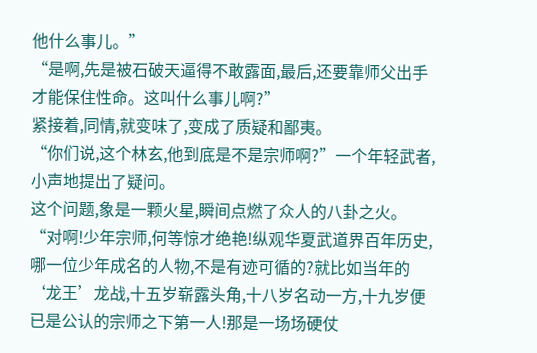他什么事儿。”
“是啊,先是被石破天逼得不敢露面,最后,还要靠师父出手才能保住性命。这叫什么事儿啊?”
紧接着,同情,就变味了,变成了质疑和鄙夷。
“你们说,这个林玄,他到底是不是宗师啊?”一个年轻武者,小声地提出了疑问。
这个问题,象是一颗火星,瞬间点燃了众人的八卦之火。
“对啊!少年宗师,何等惊才绝艳!纵观华夏武道界百年历史,哪一位少年成名的人物,不是有迹可循的?就比如当年的‘龙王’龙战,十五岁崭露头角,十八岁名动一方,十九岁便已是公认的宗师之下第一人!那是一场场硬仗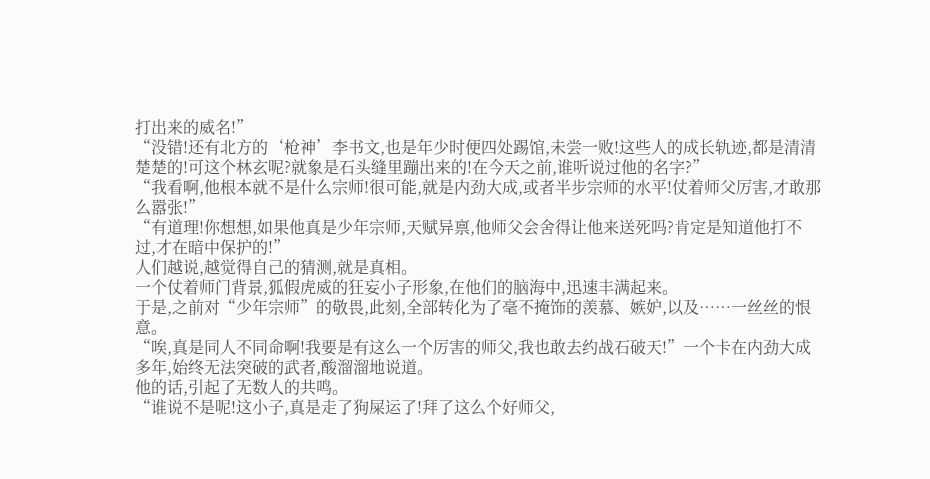打出来的威名!”
“没错!还有北方的‘枪神’李书文,也是年少时便四处踢馆,未尝一败!这些人的成长轨迹,都是清清楚楚的!可这个林玄呢?就象是石头缝里蹦出来的!在今天之前,谁听说过他的名字?”
“我看啊,他根本就不是什么宗师!很可能,就是内劲大成,或者半步宗师的水平!仗着师父厉害,才敢那么嚣张!”
“有道理!你想想,如果他真是少年宗师,天赋异禀,他师父会舍得让他来送死吗?肯定是知道他打不过,才在暗中保护的!”
人们越说,越觉得自己的猜测,就是真相。
一个仗着师门背景,狐假虎威的狂妄小子形象,在他们的脑海中,迅速丰满起来。
于是,之前对“少年宗师”的敬畏,此刻,全部转化为了毫不掩饰的羡慕、嫉妒,以及……一丝丝的恨意。
“唉,真是同人不同命啊!我要是有这么一个厉害的师父,我也敢去约战石破天!”一个卡在内劲大成多年,始终无法突破的武者,酸溜溜地说道。
他的话,引起了无数人的共鸣。
“谁说不是呢!这小子,真是走了狗屎运了!拜了这么个好师父,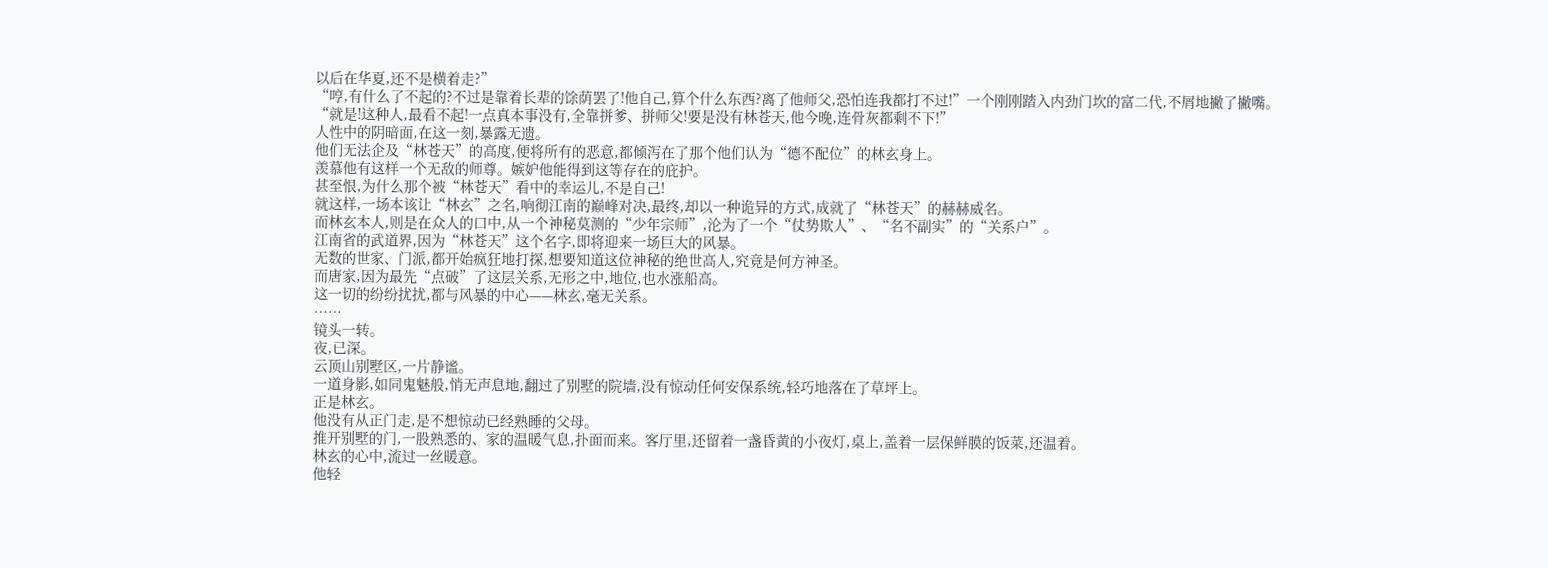以后在华夏,还不是横着走?”
“哼,有什么了不起的?不过是靠着长辈的馀荫罢了!他自己,算个什么东西?离了他师父,恐怕连我都打不过!”一个刚刚踏入内劲门坎的富二代,不屑地撇了撇嘴。
“就是!这种人,最看不起!一点真本事没有,全靠拼爹、拼师父!要是没有林苍天,他今晚,连骨灰都剩不下!”
人性中的阴暗面,在这一刻,暴露无遗。
他们无法企及“林苍天”的高度,便将所有的恶意,都倾泻在了那个他们认为“德不配位”的林玄身上。
羡慕他有这样一个无敌的师尊。嫉妒他能得到这等存在的庇护。
甚至恨,为什么那个被“林苍天”看中的幸运儿,不是自己!
就这样,一场本该让“林玄”之名,响彻江南的巅峰对决,最终,却以一种诡异的方式,成就了“林苍天”的赫赫威名。
而林玄本人,则是在众人的口中,从一个神秘莫测的“少年宗师”,沦为了一个“仗势欺人”、“名不副实”的“关系户”。
江南省的武道界,因为“林苍天”这个名字,即将迎来一场巨大的风暴。
无数的世家、门派,都开始疯狂地打探,想要知道这位神秘的绝世高人,究竟是何方神圣。
而唐家,因为最先“点破”了这层关系,无形之中,地位,也水涨船高。
这一切的纷纷扰扰,都与风暴的中心——林玄,毫无关系。
……
镜头一转。
夜,已深。
云顶山别墅区,一片静谧。
一道身影,如同鬼魅般,悄无声息地,翻过了别墅的院墙,没有惊动任何安保系统,轻巧地落在了草坪上。
正是林玄。
他没有从正门走,是不想惊动已经熟睡的父母。
推开别墅的门,一股熟悉的、家的温暖气息,扑面而来。客厅里,还留着一盏昏黄的小夜灯,桌上,盖着一层保鲜膜的饭菜,还温着。
林玄的心中,流过一丝暖意。
他轻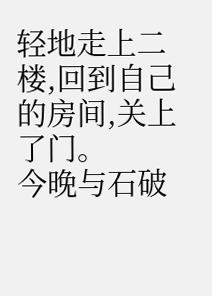轻地走上二楼,回到自己的房间,关上了门。
今晚与石破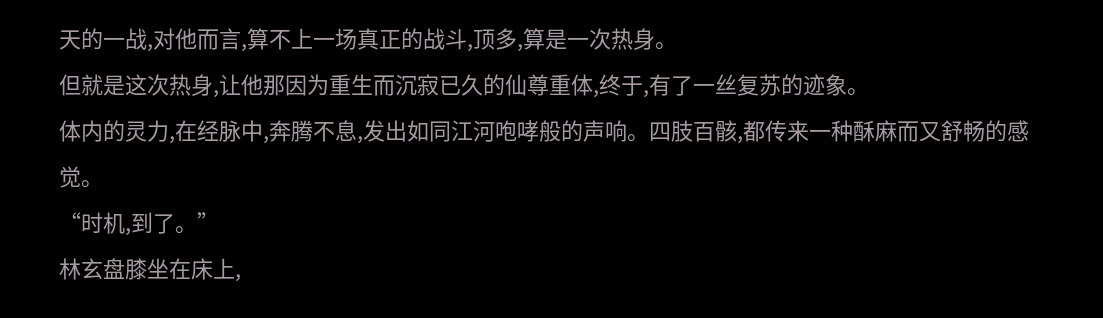天的一战,对他而言,算不上一场真正的战斗,顶多,算是一次热身。
但就是这次热身,让他那因为重生而沉寂已久的仙尊重体,终于,有了一丝复苏的迹象。
体内的灵力,在经脉中,奔腾不息,发出如同江河咆哮般的声响。四肢百骸,都传来一种酥麻而又舒畅的感觉。
“时机,到了。”
林玄盘膝坐在床上,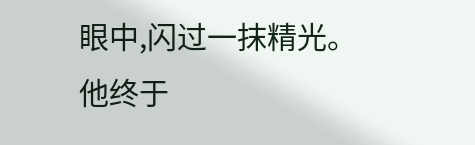眼中,闪过一抹精光。
他终于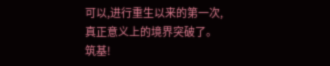可以,进行重生以来的第一次,真正意义上的境界突破了。
筑基!